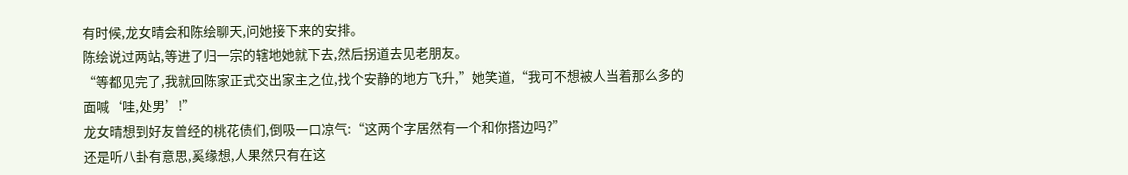有时候,龙女晴会和陈绘聊天,问她接下来的安排。
陈绘说过两站,等进了归一宗的辖地她就下去,然后拐道去见老朋友。
“等都见完了,我就回陈家正式交出家主之位,找个安静的地方飞升,”她笑道,“我可不想被人当着那么多的面喊‘哇,处男’!”
龙女晴想到好友曾经的桃花债们,倒吸一口凉气:“这两个字居然有一个和你搭边吗?”
还是听八卦有意思,奚缘想,人果然只有在这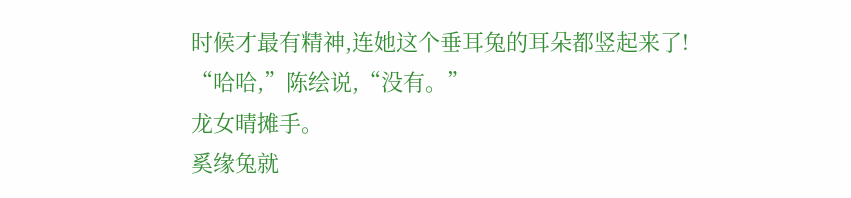时候才最有精神,连她这个垂耳兔的耳朵都竖起来了!
“哈哈,”陈绘说,“没有。”
龙女晴摊手。
奚缘兔就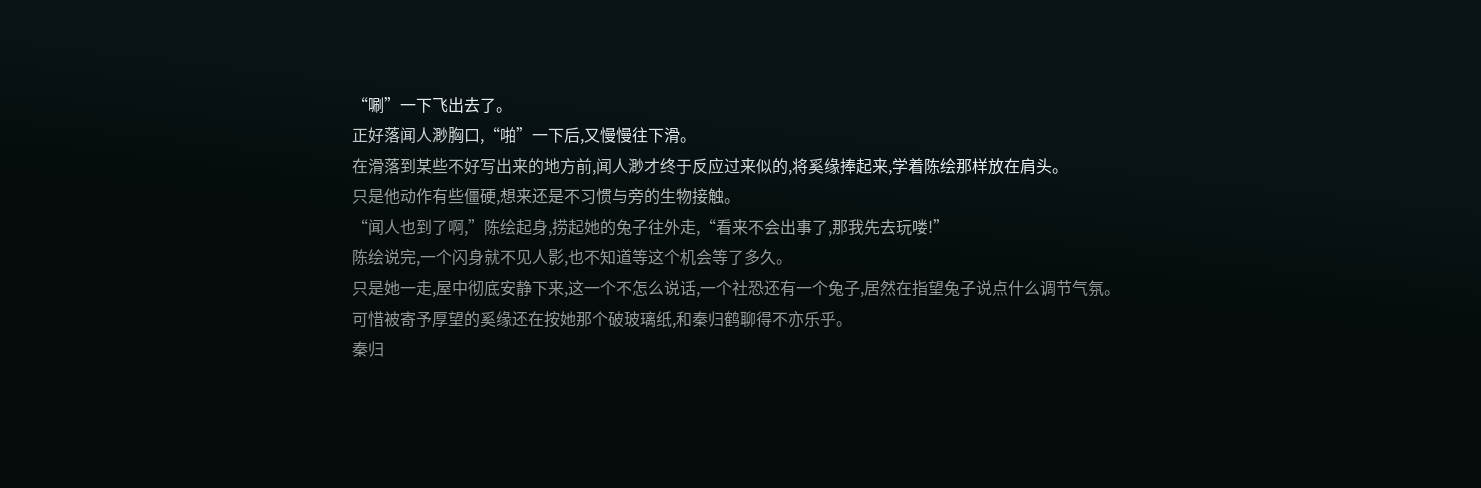“唰”一下飞出去了。
正好落闻人渺胸口,“啪”一下后,又慢慢往下滑。
在滑落到某些不好写出来的地方前,闻人渺才终于反应过来似的,将奚缘捧起来,学着陈绘那样放在肩头。
只是他动作有些僵硬,想来还是不习惯与旁的生物接触。
“闻人也到了啊,”陈绘起身,捞起她的兔子往外走,“看来不会出事了,那我先去玩喽!”
陈绘说完,一个闪身就不见人影,也不知道等这个机会等了多久。
只是她一走,屋中彻底安静下来,这一个不怎么说话,一个社恐还有一个兔子,居然在指望兔子说点什么调节气氛。
可惜被寄予厚望的奚缘还在按她那个破玻璃纸,和秦归鹤聊得不亦乐乎。
秦归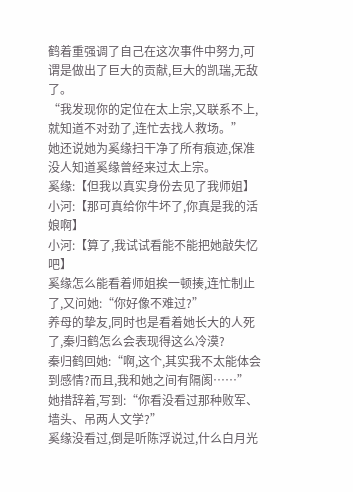鹤着重强调了自己在这次事件中努力,可谓是做出了巨大的贡献,巨大的凯瑞,无敌了。
“我发现你的定位在太上宗,又联系不上,就知道不对劲了,连忙去找人救场。”
她还说她为奚缘扫干净了所有痕迹,保准没人知道奚缘曾经来过太上宗。
奚缘:【但我以真实身份去见了我师姐】
小河:【那可真给你牛坏了,你真是我的活娘啊】
小河:【算了,我试试看能不能把她敲失忆吧】
奚缘怎么能看着师姐挨一顿揍,连忙制止了,又问她:“你好像不难过?”
养母的挚友,同时也是看着她长大的人死了,秦归鹤怎么会表现得这么冷漠?
秦归鹤回她:“啊,这个,其实我不太能体会到感情?而且,我和她之间有隔阂……”
她措辞着,写到:“你看没看过那种败军、墙头、吊两人文学?”
奚缘没看过,倒是听陈浮说过,什么白月光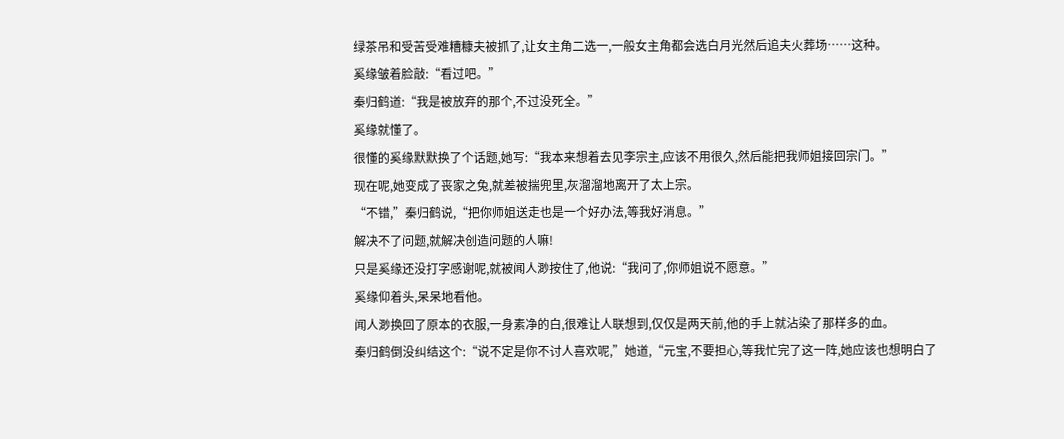绿茶吊和受苦受难糟糠夫被抓了,让女主角二选一,一般女主角都会选白月光然后追夫火葬场……这种。
奚缘皱着脸敲:“看过吧。”
秦归鹤道:“我是被放弃的那个,不过没死全。”
奚缘就懂了。
很懂的奚缘默默换了个话题,她写:“我本来想着去见李宗主,应该不用很久,然后能把我师姐接回宗门。”
现在呢,她变成了丧家之兔,就差被揣兜里,灰溜溜地离开了太上宗。
“不错,”秦归鹤说,“把你师姐送走也是一个好办法,等我好消息。”
解决不了问题,就解决创造问题的人嘛!
只是奚缘还没打字感谢呢,就被闻人渺按住了,他说:“我问了,你师姐说不愿意。”
奚缘仰着头,呆呆地看他。
闻人渺换回了原本的衣服,一身素净的白,很难让人联想到,仅仅是两天前,他的手上就沾染了那样多的血。
秦归鹤倒没纠结这个:“说不定是你不讨人喜欢呢,”她道,“元宝,不要担心,等我忙完了这一阵,她应该也想明白了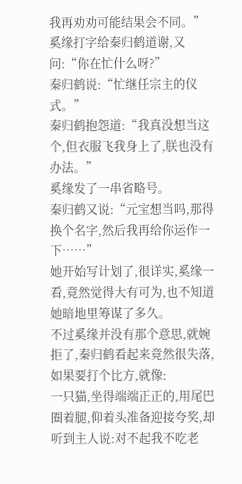我再劝劝可能结果会不同。”
奚缘打字给秦归鹤道谢,又问:“你在忙什么呀?”
秦归鹤说:“忙继任宗主的仪式。”
秦归鹤抱怨道:“我真没想当这个,但衣服飞我身上了,朕也没有办法。”
奚缘发了一串省略号。
秦归鹤又说:“元宝想当吗,那得换个名字,然后我再给你运作一下……”
她开始写计划了,很详实,奚缘一看,竟然觉得大有可为,也不知道她暗地里筹谋了多久。
不过奚缘并没有那个意思,就婉拒了,秦归鹤看起来竟然很失落,如果要打个比方,就像:
一只猫,坐得端端正正的,用尾巴圈着腿,仰着头准备迎接夸奖,却听到主人说:对不起我不吃老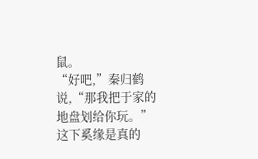鼠。
“好吧,”秦归鹤说,“那我把于家的地盘划给你玩。”
这下奚缘是真的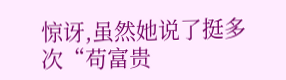惊讶,虽然她说了挺多次“苟富贵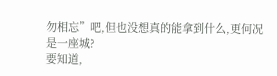勿相忘”吧,但也没想真的能拿到什么,更何况是一座城?
要知道,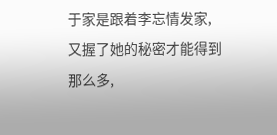于家是跟着李忘情发家,又握了她的秘密才能得到那么多,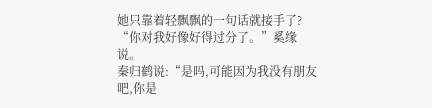她只靠着轻飘飘的一句话就接手了?
“你对我好像好得过分了。”奚缘说。
秦归鹤说:“是吗,可能因为我没有朋友吧,你是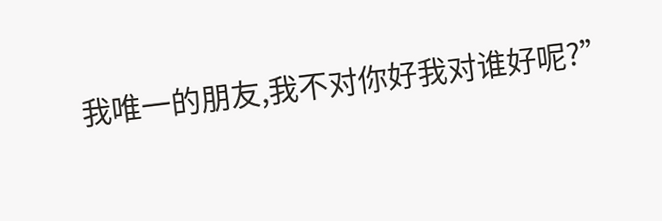我唯一的朋友,我不对你好我对谁好呢?”